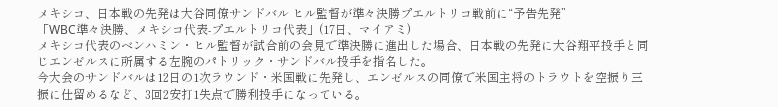メキシコ、日本戦の先発は大谷同僚サンドバル ヒル監督が準々決勝プエルトリコ戦前に“予告先発”
「WBC準々決勝、メキシコ代表-プエルトリコ代表」(17日、マイアミ)
メキシコ代表のベンハミン・ヒル監督が試合前の会見で準決勝に進出した場合、日本戦の先発に大谷翔平投手と同じエンゼルスに所属する左腕のパトリック・サンドバル投手を指名した。
今大会のサンドバルは12日の1次ラウンド・米国戦に先発し、エンゼルスの同僚で米国主将のトラウトを空振り三振に仕留めるなど、3回2安打1失点で勝利投手になっている。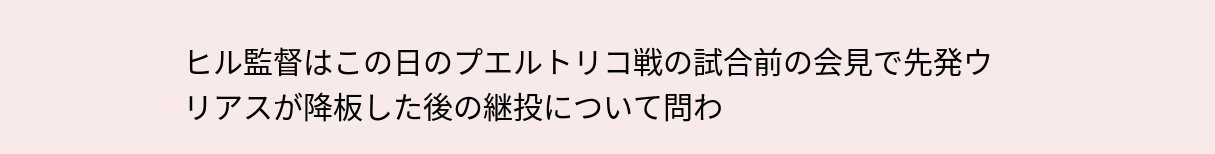ヒル監督はこの日のプエルトリコ戦の試合前の会見で先発ウリアスが降板した後の継投について問わ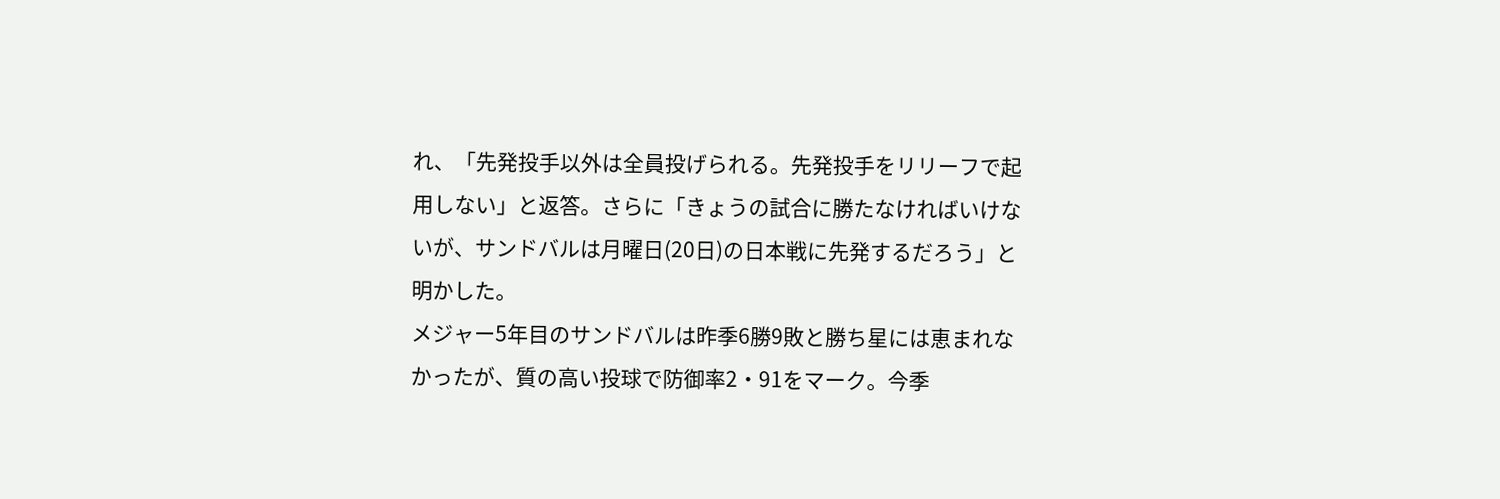れ、「先発投手以外は全員投げられる。先発投手をリリーフで起用しない」と返答。さらに「きょうの試合に勝たなければいけないが、サンドバルは月曜日(20日)の日本戦に先発するだろう」と明かした。
メジャー5年目のサンドバルは昨季6勝9敗と勝ち星には恵まれなかったが、質の高い投球で防御率2・91をマーク。今季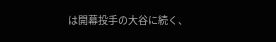は開幕投手の大谷に続く、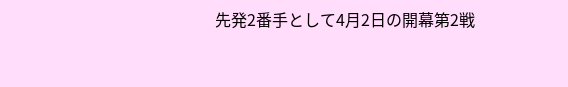先発2番手として4月2日の開幕第2戦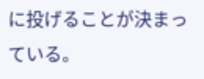に投げることが決まっている。